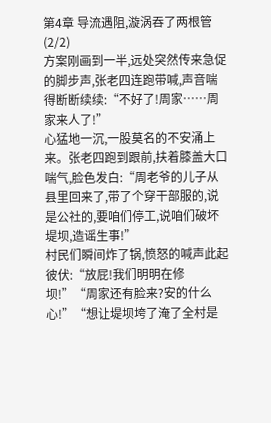第4章 导流遇阻,漩涡吞了两根管(2/2)
方案刚画到一半,远处突然传来急促的脚步声,张老四连跑带喊,声音喘得断断续续:“不好了!周家……周家来人了!”
心猛地一沉,一股莫名的不安涌上来。张老四跑到跟前,扶着膝盖大口喘气,脸色发白:“周老爷的儿子从县里回来了,带了个穿干部服的,说是公社的,要咱们停工,说咱们破坏堤坝,造谣生事!”
村民们瞬间炸了锅,愤怒的喊声此起彼伏:“放屁!我们明明在修坝!”“周家还有脸来?安的什么心!”“想让堤坝垮了淹了全村是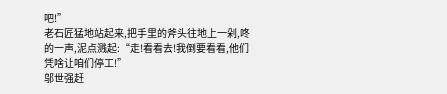吧!”
老石匠猛地站起来,把手里的斧头往地上一剁,咚的一声,泥点溅起:“走!看看去!我倒要看看,他们凭啥让咱们停工!”
邬世强赶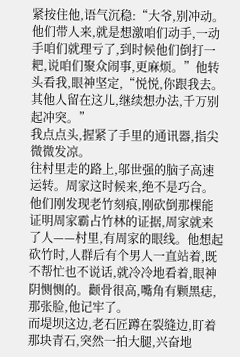紧按住他,语气沉稳:“大爷,别冲动。他们带人来,就是想激咱们动手,一动手咱们就理亏了,到时候他们倒打一耙,说咱们聚众闹事,更麻烦。”他转头看我,眼神坚定,“悦悦,你跟我去。其他人留在这儿,继续想办法,千万别起冲突。”
我点点头,握紧了手里的通讯器,指尖微微发凉。
往村里走的路上,邬世强的脑子高速运转。周家这时候来,绝不是巧合。他们刚发现老竹刻痕,刚砍倒那棵能证明周家霸占竹林的证据,周家就来了人——村里,有周家的眼线。他想起砍竹时,人群后有个男人一直站着,既不帮忙也不说话,就冷冷地看着,眼神阴恻恻的。颧骨很高,嘴角有颗黑痣,那张脸,他记牢了。
而堤坝这边,老石匠蹲在裂缝边,盯着那块青石,突然一拍大腿,兴奋地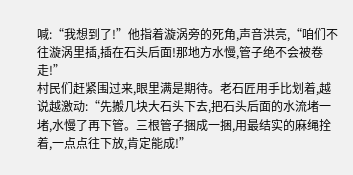喊:“我想到了!”他指着漩涡旁的死角,声音洪亮,“咱们不往漩涡里插,插在石头后面!那地方水慢,管子绝不会被卷走!”
村民们赶紧围过来,眼里满是期待。老石匠用手比划着,越说越激动:“先搬几块大石头下去,把石头后面的水流堵一堵,水慢了再下管。三根管子捆成一捆,用最结实的麻绳拴着,一点点往下放,肯定能成!”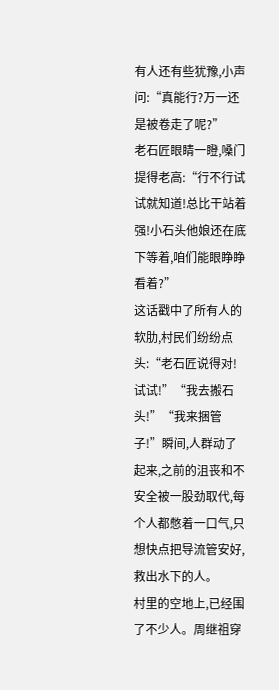有人还有些犹豫,小声问:“真能行?万一还是被卷走了呢?”
老石匠眼睛一瞪,嗓门提得老高:“行不行试试就知道!总比干站着强!小石头他娘还在底下等着,咱们能眼睁睁看着?”
这话戳中了所有人的软肋,村民们纷纷点头:“老石匠说得对!试试!”“我去搬石头!”“我来捆管子!”瞬间,人群动了起来,之前的沮丧和不安全被一股劲取代,每个人都憋着一口气,只想快点把导流管安好,救出水下的人。
村里的空地上,已经围了不少人。周继祖穿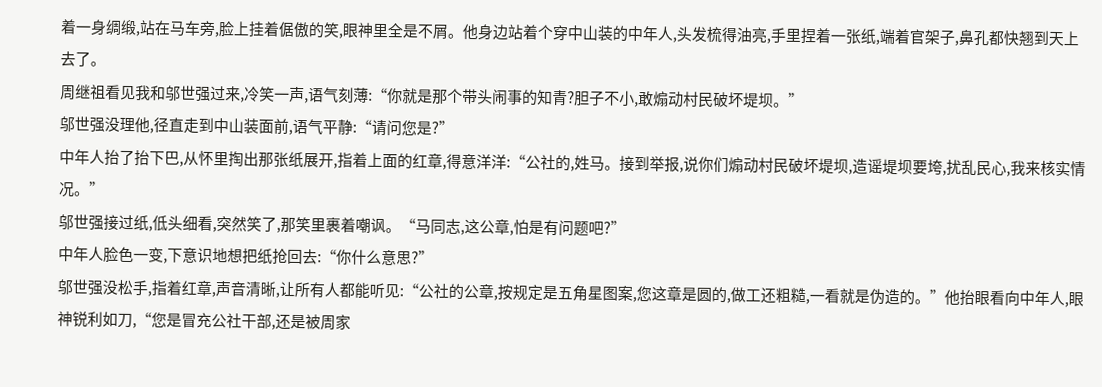着一身绸缎,站在马车旁,脸上挂着倨傲的笑,眼神里全是不屑。他身边站着个穿中山装的中年人,头发梳得油亮,手里捏着一张纸,端着官架子,鼻孔都快翘到天上去了。
周继祖看见我和邬世强过来,冷笑一声,语气刻薄:“你就是那个带头闹事的知青?胆子不小,敢煽动村民破坏堤坝。”
邬世强没理他,径直走到中山装面前,语气平静:“请问您是?”
中年人抬了抬下巴,从怀里掏出那张纸展开,指着上面的红章,得意洋洋:“公社的,姓马。接到举报,说你们煽动村民破坏堤坝,造谣堤坝要垮,扰乱民心,我来核实情况。”
邬世强接过纸,低头细看,突然笑了,那笑里裹着嘲讽。“马同志,这公章,怕是有问题吧?”
中年人脸色一变,下意识地想把纸抢回去:“你什么意思?”
邬世强没松手,指着红章,声音清晰,让所有人都能听见:“公社的公章,按规定是五角星图案,您这章是圆的,做工还粗糙,一看就是伪造的。”他抬眼看向中年人,眼神锐利如刀,“您是冒充公社干部,还是被周家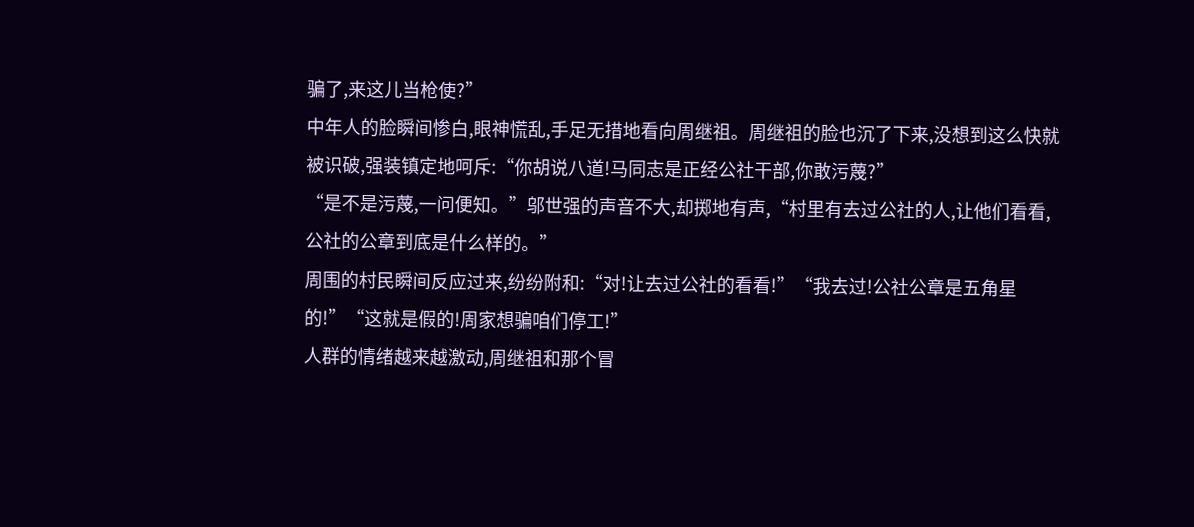骗了,来这儿当枪使?”
中年人的脸瞬间惨白,眼神慌乱,手足无措地看向周继祖。周继祖的脸也沉了下来,没想到这么快就被识破,强装镇定地呵斥:“你胡说八道!马同志是正经公社干部,你敢污蔑?”
“是不是污蔑,一问便知。”邬世强的声音不大,却掷地有声,“村里有去过公社的人,让他们看看,公社的公章到底是什么样的。”
周围的村民瞬间反应过来,纷纷附和:“对!让去过公社的看看!”“我去过!公社公章是五角星的!”“这就是假的!周家想骗咱们停工!”
人群的情绪越来越激动,周继祖和那个冒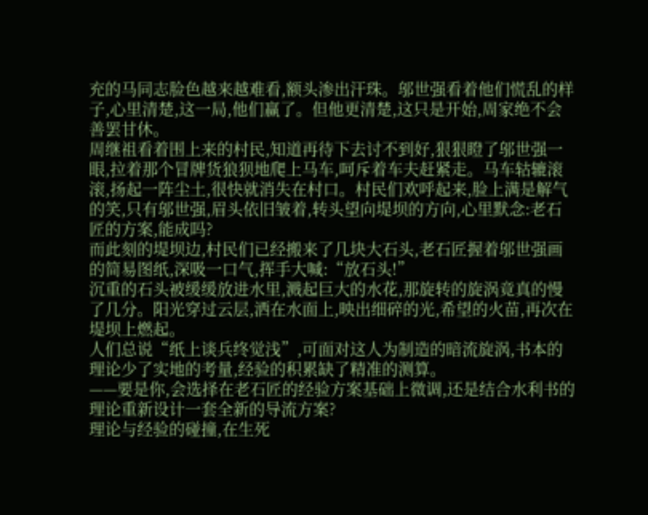充的马同志脸色越来越难看,额头渗出汗珠。邬世强看着他们慌乱的样子,心里清楚,这一局,他们赢了。但他更清楚,这只是开始,周家绝不会善罢甘休。
周继祖看着围上来的村民,知道再待下去讨不到好,狠狠瞪了邬世强一眼,拉着那个冒牌货狼狈地爬上马车,呵斥着车夫赶紧走。马车轱辘滚滚,扬起一阵尘土,很快就消失在村口。村民们欢呼起来,脸上满是解气的笑,只有邬世强,眉头依旧皱着,转头望向堤坝的方向,心里默念:老石匠的方案,能成吗?
而此刻的堤坝边,村民们已经搬来了几块大石头,老石匠握着邬世强画的简易图纸,深吸一口气,挥手大喊:“放石头!”
沉重的石头被缓缓放进水里,溅起巨大的水花,那旋转的旋涡竟真的慢了几分。阳光穿过云层,洒在水面上,映出细碎的光,希望的火苗,再次在堤坝上燃起。
人们总说“纸上谈兵终觉浅”,可面对这人为制造的暗流旋涡,书本的理论少了实地的考量,经验的积累缺了精准的测算。
——要是你,会选择在老石匠的经验方案基础上微调,还是结合水利书的理论重新设计一套全新的导流方案?
理论与经验的碰撞,在生死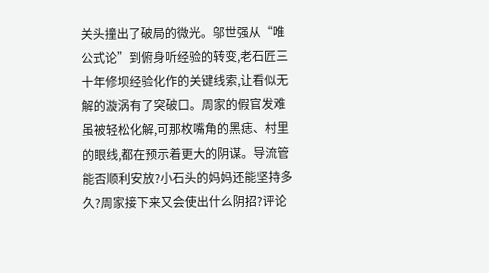关头撞出了破局的微光。邬世强从“唯公式论”到俯身听经验的转变,老石匠三十年修坝经验化作的关键线索,让看似无解的漩涡有了突破口。周家的假官发难虽被轻松化解,可那枚嘴角的黑痣、村里的眼线,都在预示着更大的阴谋。导流管能否顺利安放?小石头的妈妈还能坚持多久?周家接下来又会使出什么阴招?评论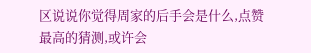区说说你觉得周家的后手会是什么,点赞最高的猜测,或许会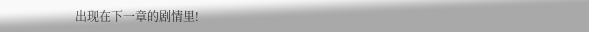出现在下一章的剧情里!